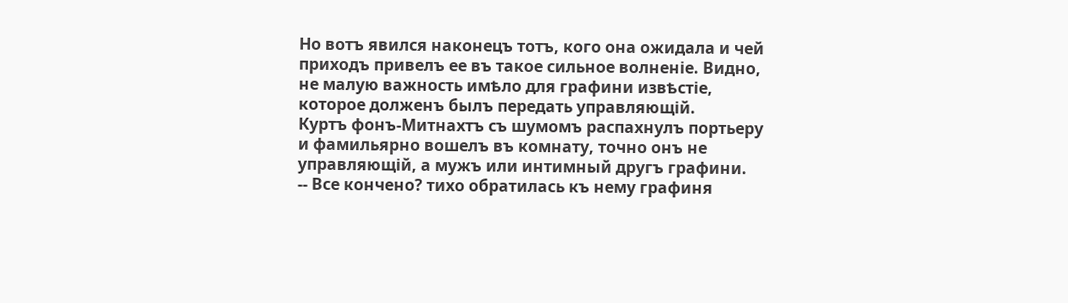Но вотъ явился наконецъ тотъ, кого она ожидала и чей приходъ привелъ ее въ такое сильное волненіе. Видно, не малую важность имѣло для графини извѣстіе, которое долженъ былъ передать управляющій.
Куртъ фонъ-Митнахтъ съ шумомъ распахнулъ портьеру и фамильярно вошелъ въ комнату, точно онъ не управляющій, а мужъ или интимный другъ графини.
-- Все кончено? тихо обратилась къ нему графиня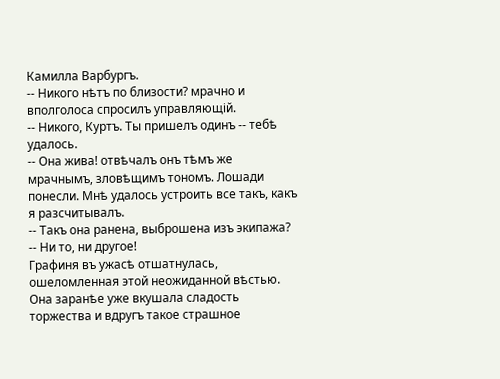Камилла Варбургъ.
-- Никого нѣтъ по близости? мрачно и вполголоса спросилъ управляющій.
-- Никого, Куртъ. Ты пришелъ одинъ -- тебѣ удалось.
-- Она жива! отвѣчалъ онъ тѣмъ же мрачнымъ, зловѣщимъ тономъ. Лошади понесли. Мнѣ удалось устроить все такъ, какъ я разсчитывалъ.
-- Такъ она ранена, выброшена изъ экипажа?
-- Ни то, ни другое!
Графиня въ ужасѣ отшатнулась, ошеломленная этой неожиданной вѣстью. Она заранѣе уже вкушала сладость торжества и вдругъ такое страшное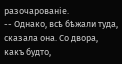разочарованіе.
-- Однако, всѣ бѣжали туда, сказала она. Со двора, какъ будто,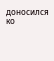доносился ко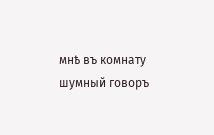мнѣ въ комнату шумный говоръ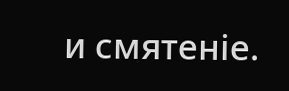и смятеніе.